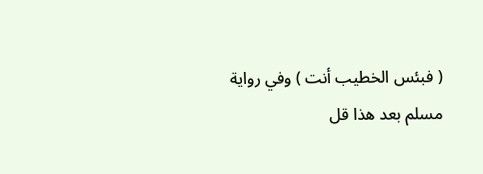( فبئس الخطيب أنت ) وفي رواية مسلم بعد هذا قل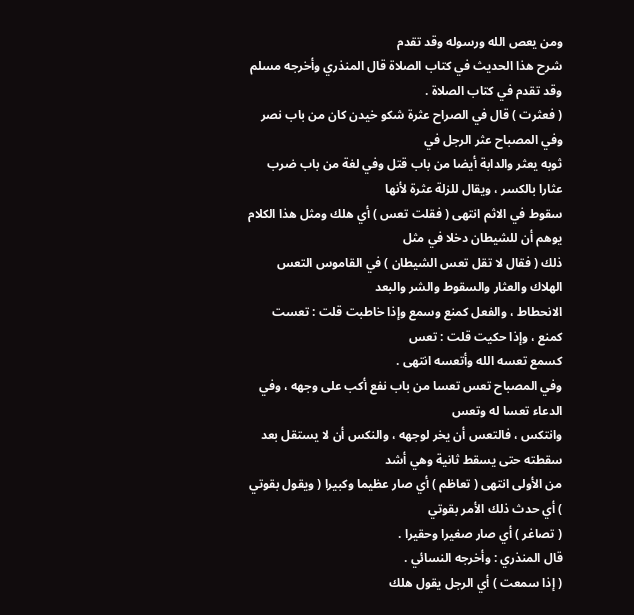ومن يعص الله ورسوله وقد تقدم
شرح هذا الحديث في كتاب الصلاة قال المنذري وأخرجه مسلم وقد تقدم في كتاب الصلاة .
( فعثرت ) قال في الصراح عثرة شكو خيدن كان من باب نصر وفي المصباح عثر الرجل في
ثوبه يعثر والدابة أيضا من باب قتل وفي لغة من باب ضرب عثارا بالكسر ، ويقال للزلة عثرة لأنها
سقوط في الاثم انتهى ( فقلت تعس ) أي هلك ومثل هذا الكلام يوهم أن للشيطان دخلا في مثل
ذلك ( فقال لا تقل تعس الشيطان ) في القاموس التعس الهلاك والعثار والسقوط والشر والبعد
الانحطاط ، والفعل كمنع وسمع وإذا خاطبت قلت : تعست كمنع ، وإذا حكيت قلت : تعس
كسمع تعسه الله وأتعسه انتهى .
وفي المصباح تعس تعسا من باب نفع أكب على وجهه ، وفي الدعاء تعسا له وتعس
وانتكس ، فالتعس أن يخر لوجهه ، والنكس أن لا يستقل بعد سقطته حتى يسقط ثانية وهي أشد
من الأولى انتهى ( تعاظم ) أي صار عظيما وكبيرا ( ويقول بقوتي ) أي حدث ذلك الأمر بقوتي
( تصاغر ) أي صار صغيرا وحقيرا .
قال المنذري : وأخرجه النسائي .
( إذا سمعت ) أي الرجل يقول هلك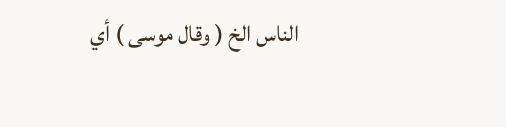الناس الخ ( وقال موسى ) أي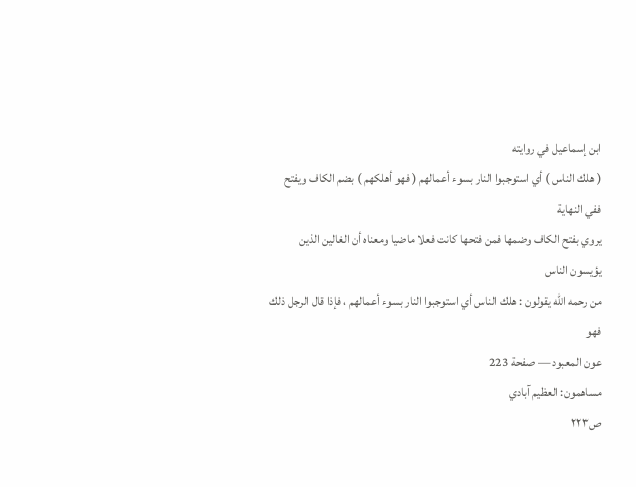ابن إسماعيل في روايته
( هلك الناس ) أي استوجبوا النار بسوء أعمالهم ( فهو أهلكهم ) بضم الكاف ويفتح ففي النهاية
يروي بفتح الكاف وضمها فمن فتحها كانت فعلا ماضيا ومعناه أن الغالين الذين يؤيسون الناس
من رحمه الله يقولون : هلك الناس أي استوجبوا النار بسوء أعمالهم ، فإذا قال الرجل ذلك فهو
عون المعبود — صفحة 223
مساهمون: العظيم آبادي
ص٢٢٣